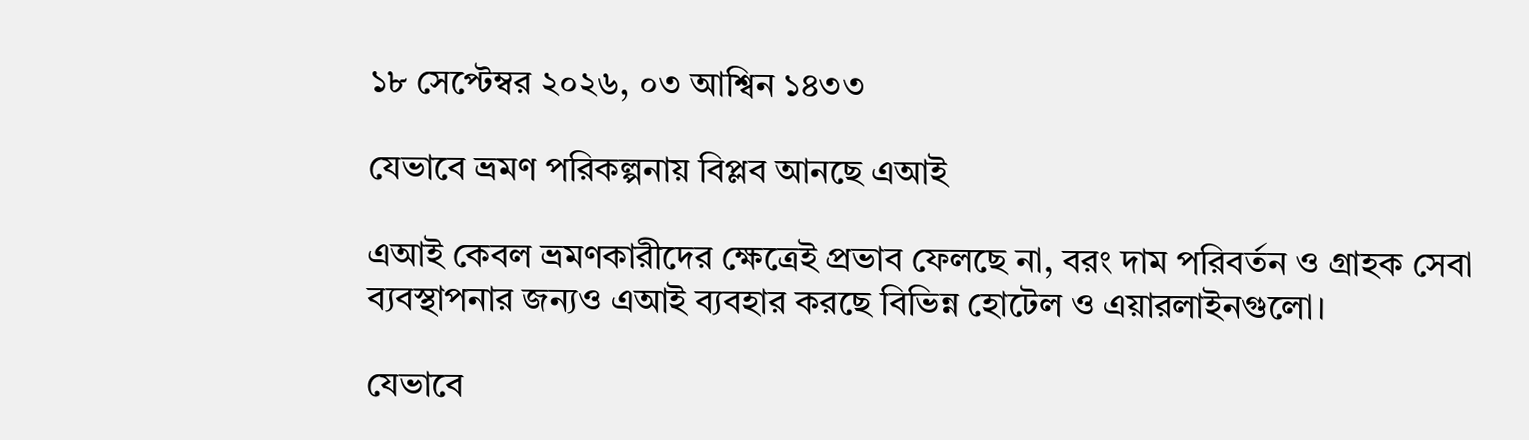১৮ সেপ্টেম্বর ২০২৬, ০৩ আশ্বিন ১৪৩৩

যেভাবে ভ্রমণ পরিকল্পনায় বিপ্লব আনছে এআই

এআই কেবল ভ্রমণকারীদের ক্ষেত্রেই প্রভাব ফেলছে না, বরং দাম পরিবর্তন ও গ্রাহক সেবা ব্যবস্থাপনার জন্যও এআই ব্যবহার করছে বিভিন্ন হোটেল ও এয়ারলাইনগুলো।

যেভাবে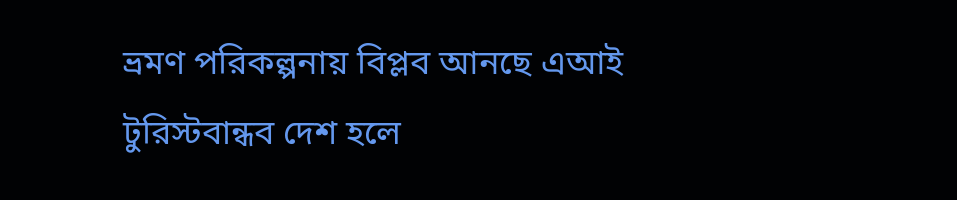ভ্রমণ পরিকল্পনায় বিপ্লব আনছে এআই
টুরিস্টবান্ধব দেশ হলে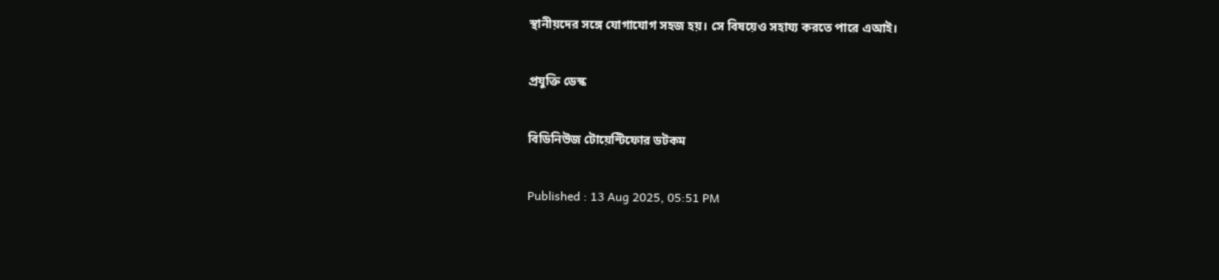স্থানীয়দের সঙ্গে যোগাযোগ সহজ হয়। সে বিষয়েও সহায্য করতে পারে এআই।

প্রযুক্তি ডেস্ক

বিডিনিউজ টোয়েন্টিফোর ডটকম

Published : 13 Aug 2025, 05:51 PM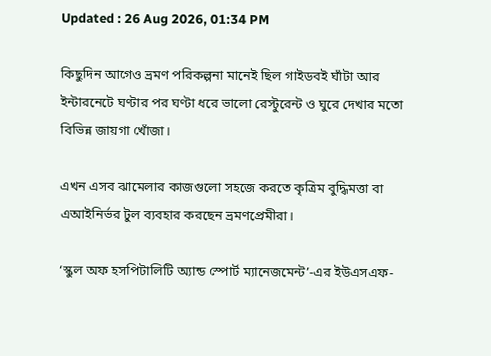Updated : 26 Aug 2026, 01:34 PM

কিছুদিন আগেও ভ্রমণ পরিকল্পনা মানেই ছিল গাইডবই ঘাঁটা আর ইন্টারনেটে ঘণ্টার পর ঘণ্টা ধরে ভালো রেস্টুরেন্ট ও ঘুরে দেখার মতো বিভিন্ন জায়গা খোঁজা।

এখন এসব ঝামেলার কাজগুলো সহজে করতে কৃত্রিম বুদ্ধিমত্তা বা এআইনির্ভর টুল ব্যবহার করছেন ভ্রমণপ্রেমীরা।

‘স্কুল অফ হসপিটালিটি অ্যান্ড স্পোর্ট ম্যানেজমেন্ট’-এর ইউএসএফ-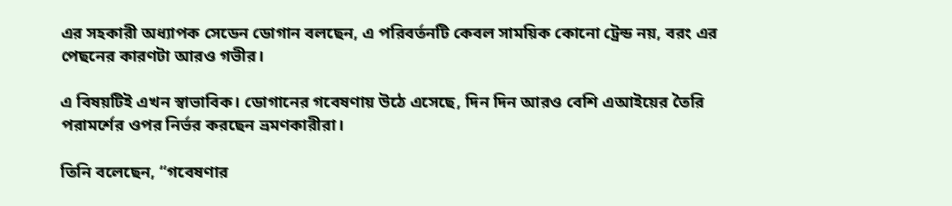এর সহকারী অধ্যাপক সেডেন ডোগান বলছেন, এ পরিবর্তনটি কেবল সাময়িক কোনো ট্রেন্ড নয়, বরং এর পেছনের কারণটা আরও গভীর।

এ বিষয়টিই এখন স্বাভাবিক। ডোগানের গবেষণায় উঠে এসেছে, দিন দিন আরও বেশি এআইয়ের তৈরি পরামর্শের ওপর নির্ভর করছেন ভ্রমণকারীরা।

তিনি বলেছেন, “গবেষণার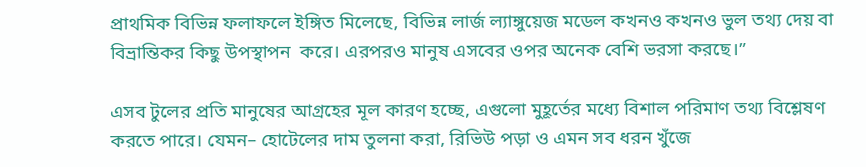প্রাথমিক বিভিন্ন ফলাফলে ইঙ্গিত মিলেছে, বিভিন্ন লার্জ ল্যাঙ্গুয়েজ মডেল কখনও কখনও ভুল তথ্য দেয় বা বিভ্রান্তিকর কিছু উপস্থাপন  করে। এরপরও মানুষ এসবের ওপর অনেক বেশি ভরসা করছে।”

এসব টুলের প্রতি মানুষের আগ্রহের মূল কারণ হচ্ছে, এগুলো মুহূর্তের মধ্যে বিশাল পরিমাণ তথ্য বিশ্লেষণ করতে পারে। যেমন– হোটেলের দাম তুলনা করা, রিভিউ পড়া ও এমন সব ধরন খুঁজে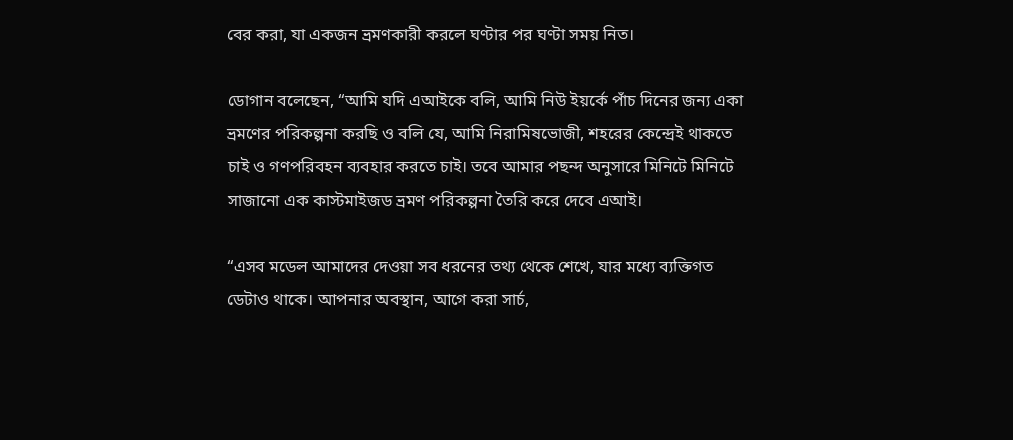বের করা, যা একজন ভ্রমণকারী করলে ঘণ্টার পর ঘণ্টা সময় নিত।

ডোগান বলেছেন, “আমি যদি এআইকে বলি, আমি নিউ ইয়র্কে পাঁচ দিনের জন্য একা ভ্রমণের পরিকল্পনা করছি ও বলি যে, আমি নিরামিষভোজী, শহরের কেন্দ্রেই থাকতে চাই ও গণপরিবহন ব্যবহার করতে চাই। তবে আমার পছন্দ অনুসারে মিনিটে মিনিটে সাজানো এক কাস্টমাইজড ভ্রমণ পরিকল্পনা তৈরি করে দেবে এআই।

“এসব মডেল আমাদের দেওয়া সব ধরনের তথ্য থেকে শেখে, যার মধ্যে ব্যক্তিগত ডেটাও থাকে। আপনার অবস্থান, আগে করা সার্চ,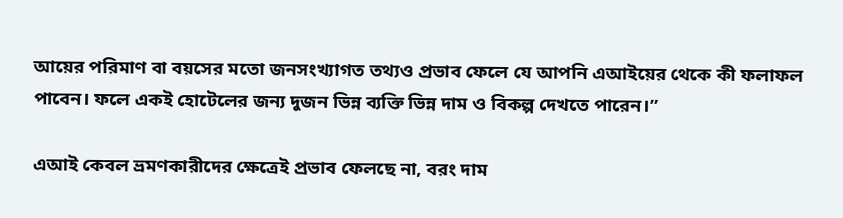আয়ের পরিমাণ বা বয়সের মতো জনসংখ্যাগত তথ্যও প্রভাব ফেলে যে আপনি এআইয়ের থেকে কী ফলাফল পাবেন। ফলে একই হোটেলের জন্য দুজন ভিন্ন ব্যক্তি ভিন্ন দাম ও বিকল্প দেখতে পারেন।”

এআই কেবল ভ্রমণকারীদের ক্ষেত্রেই প্রভাব ফেলছে না, বরং দাম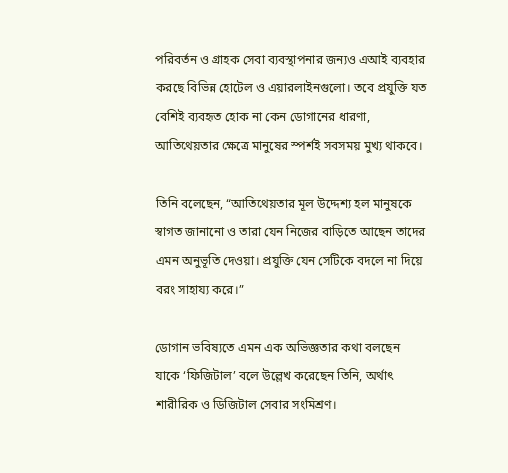পরিবর্তন ও গ্রাহক সেবা ব্যবস্থাপনার জন্যও এআই ব্যবহার করছে বিভিন্ন হোটেল ও এয়ারলাইনগুলো। তবে প্রযুক্তি যত বেশিই ব্যবহৃত হোক না কেন ডোগানের ধারণা, আতিথেয়তার ক্ষেত্রে মানুষের স্পর্শই সবসময় মুখ্য থাকবে।

তিনি বলেছেন, “আতিথেয়তার মূল উদ্দেশ্য হল মানুষকে স্বাগত জানানো ও তারা যেন নিজের বাড়িতে আছেন তাদের এমন অনুভূতি দেওয়া। প্রযুক্তি যেন সেটিকে বদলে না দিয়ে বরং সাহায্য করে।”

ডোগান ভবিষ্যতে এমন এক অভিজ্ঞতার কথা বলছেন যাকে ‘ফিজিটাল’ বলে উল্লেখ করেছেন তিনি, অর্থাৎ শারীরিক ও ডিজিটাল সেবার সংমিশ্রণ।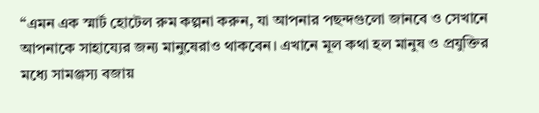“এমন এক স্মার্ট হোটেল রুম কল্পনা করুন, যা আপনার পছন্দগুলো জানবে ও সেখানে আপনাকে সাহায্যের জন্য মানুষেরাও থাকবেন। এখানে মূল কথা হল মানুষ ও প্রযুক্তির মধ্যে সামঞ্জস্য বজায়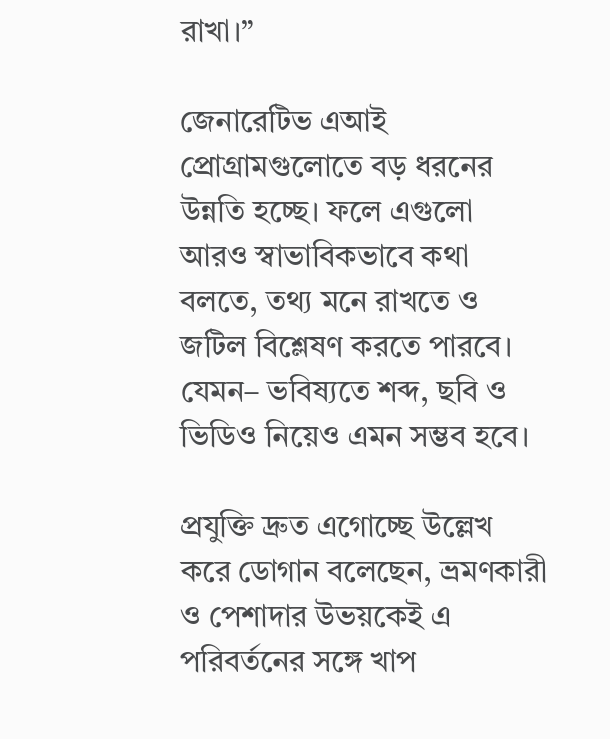রাখা।”

জেনারেটিভ এআই প্রোগ্রামগুলোতে বড় ধরনের উন্নতি হচ্ছে। ফলে এগুলো আরও স্বাভাবিকভাবে কথা বলতে, তথ্য মনে রাখতে ও জটিল বিশ্লেষণ করতে পারবে। যেমন– ভবিষ্যতে শব্দ, ছবি ও ভিডিও নিয়েও এমন সম্ভব হবে।

প্রযুক্তি দ্রুত এগোচ্ছে উল্লেখ করে ডোগান বলেছেন, ভ্রমণকারী ও পেশাদার উভয়কেই এ পরিবর্তনের সঙ্গে খাপ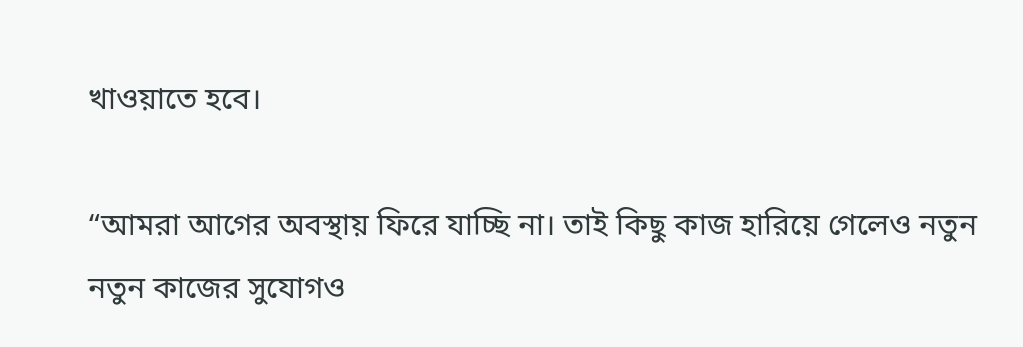খাওয়াতে হবে।

“আমরা আগের অবস্থায় ফিরে যাচ্ছি না। তাই কিছু কাজ হারিয়ে গেলেও নতুন নতুন কাজের সুযোগও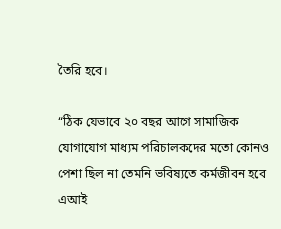তৈরি হবে।

“ঠিক যেভাবে ২০ বছর আগে সামাজিক যোগাযোগ মাধ্যম পরিচালকদের মতো কোনও পেশা ছিল না তেমনি ভবিষ্যতে কর্মজীবন হবে এআই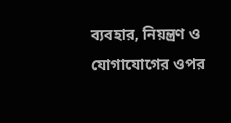ব্যবহার, নিয়ন্ত্রণ ও যোগাযোগের ওপর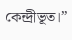কেন্দ্রীভূত।”